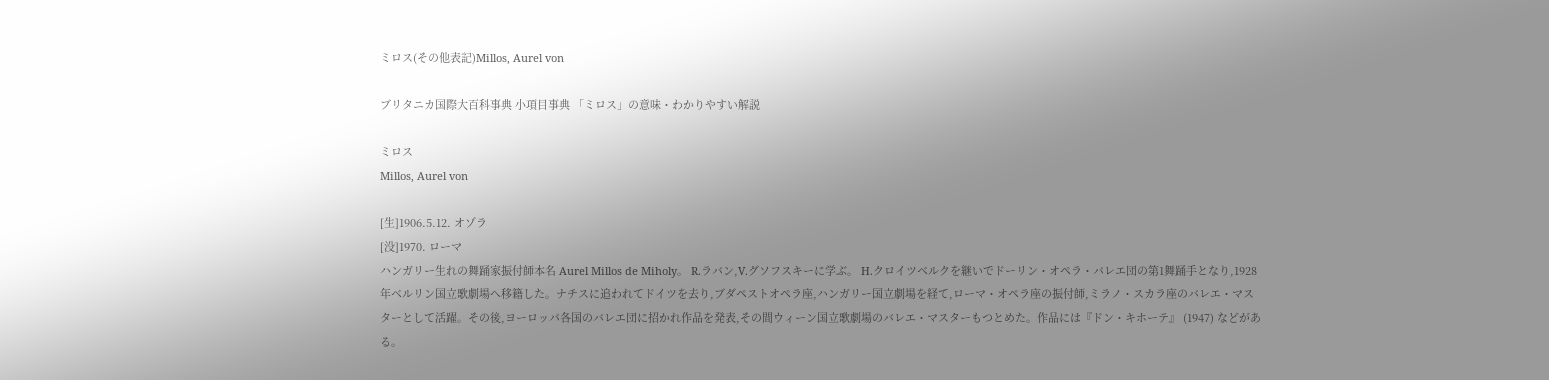ミロス(その他表記)Millos, Aurel von

ブリタニカ国際大百科事典 小項目事典 「ミロス」の意味・わかりやすい解説

ミロス
Millos, Aurel von

[生]1906.5.12. オゾラ
[没]1970. ローマ
ハンガリー生れの舞踊家振付師本名 Aurel Millos de Miholy。 R.ラバン,V.グソフスキーに学ぶ。 H.クロイツベルクを継いでドーリン・オペラ・バレエ団の第1舞踊手となり,1928年ベルリン国立歌劇場へ移籍した。ナチスに追われてドイツを去り,ブダペストオペラ座,ハンガリー国立劇場を経て,ローマ・オペラ座の振付師,ミラノ・スカラ座のバレエ・マスターとして活躍。その後,ヨーロッパ各国のバレエ団に招かれ作品を発表,その間ウィーン国立歌劇場のバレエ・マスターもつとめた。作品には『ドン・キホーテ』 (1947) などがある。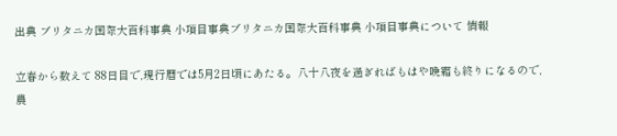出典 ブリタニカ国際大百科事典 小項目事典ブリタニカ国際大百科事典 小項目事典について 情報

立春から数えて 88日目で,現行暦では5月2日頃にあたる。八十八夜を過ぎればもはや晩霜も終りになるので,農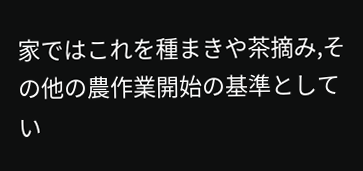家ではこれを種まきや茶摘み,その他の農作業開始の基準としてい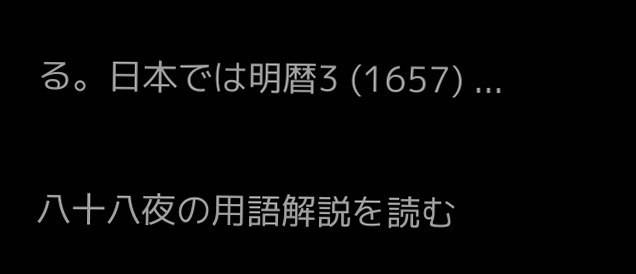る。日本では明暦3 (1657) ...

八十八夜の用語解説を読む